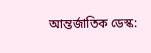আন্তর্জাতিক ডেস্ক: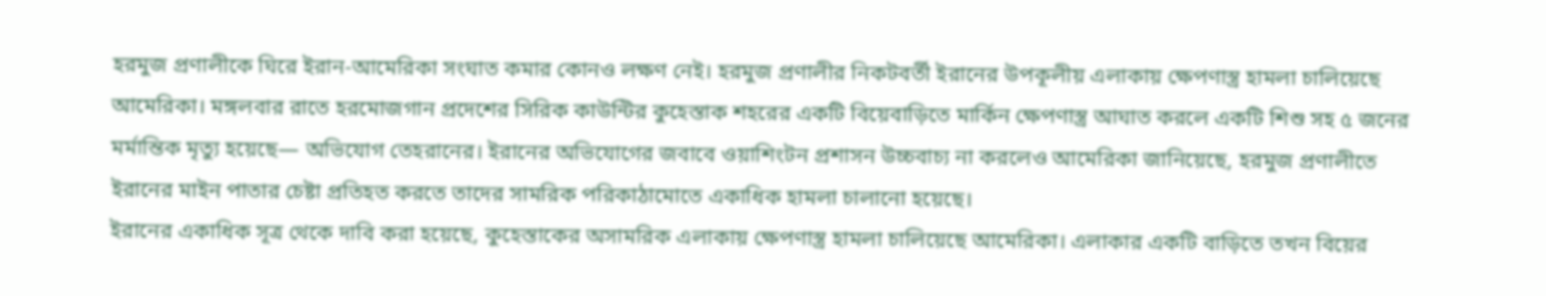হরমুজ প্রণালীকে ঘিরে ইরান-আমেরিকা সংঘাত কমার কোনও লক্ষণ নেই। হরমুজ প্রণালীর নিকটবর্তী ইরানের উপকূলীয় এলাকায় ক্ষেপণাস্ত্র হামলা চালিয়েছে আমেরিকা। মঙ্গলবার রাতে হরমোজগান প্রদেশের সিরিক কাউন্টির কুহেস্তাক শহরের একটি বিয়েবাড়িতে মার্কিন ক্ষেপণাস্ত্র আঘাত করলে একটি শিশু সহ ৫ জনের মর্মান্তিক মৃত্যু হয়েছে— অভিযোগ তেহরানের। ইরানের অভিযোগের জবাবে ওয়াশিংটন প্রশাসন উচ্চবাচ্য না করলেও আমেরিকা জানিয়েছে, হরমুজ প্রণালীতে ইরানের মাইন পাতার চেষ্টা প্রতিহত করতে তাদের সামরিক পরিকাঠামোতে একাধিক হামলা চালানো হয়েছে।
ইরানের একাধিক সূত্র থেকে দাবি করা হয়েছে, কুহেস্তাকের অসামরিক এলাকায় ক্ষেপণাস্ত্র হামলা চালিয়েছে আমেরিকা। এলাকার একটি বাড়িতে তখন বিয়ের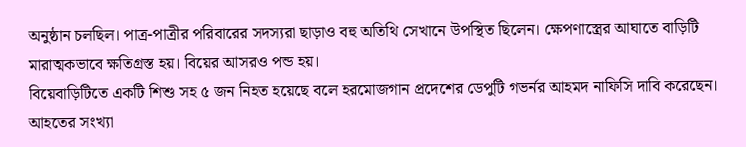অনুষ্ঠান চলছিল। পাত্র-পাত্রীর পরিবারের সদস্যরা ছাড়াও বহু অতিথি সেখানে উপস্থিত ছিলেন। ক্ষেপণাস্ত্রের আঘাতে বাড়িটি মারাত্মকভাবে ক্ষতিগ্রস্ত হয়। বিয়ের আসরও পন্ড হয়।
বিয়েবাড়িটিতে একটি শিশু সহ ৫ জন নিহত হয়েছে বলে হরমোজগান প্রদেশের ডেপুটি গভর্নর আহমদ নাফিসি দাবি করেছেন। আহতের সংখ্যা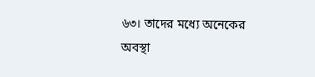৬৩। তাদের মধ্যে অনেকের অবস্থা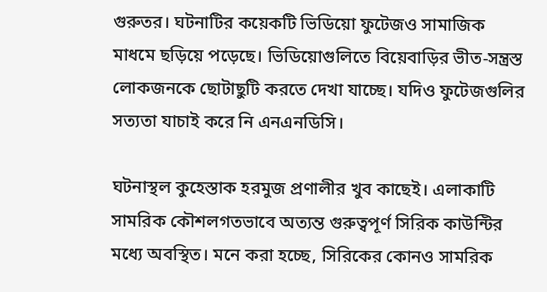গুরুতর। ঘটনাটির কয়েকটি ভিডিয়ো ফুটেজও সামাজিক মাধমে ছড়িয়ে পড়েছে। ভিডিয়োগুলিতে বিয়েবাড়ির ভীত-সন্ত্রস্ত লোকজনকে ছোটাছুটি করতে দেখা যাচ্ছে। যদিও ফুটেজগুলির সত্যতা যাচাই করে নি এনএনডিসি।

ঘটনাস্থল কুহেস্তাক হরমুজ প্রণালীর খুব কাছেই। এলাকাটি সামরিক কৌশলগতভাবে অত্যন্ত গুরুত্বপূর্ণ সিরিক কাউন্টির মধ্যে অবস্থিত। মনে করা হচ্ছে, সিরিকের কোনও সামরিক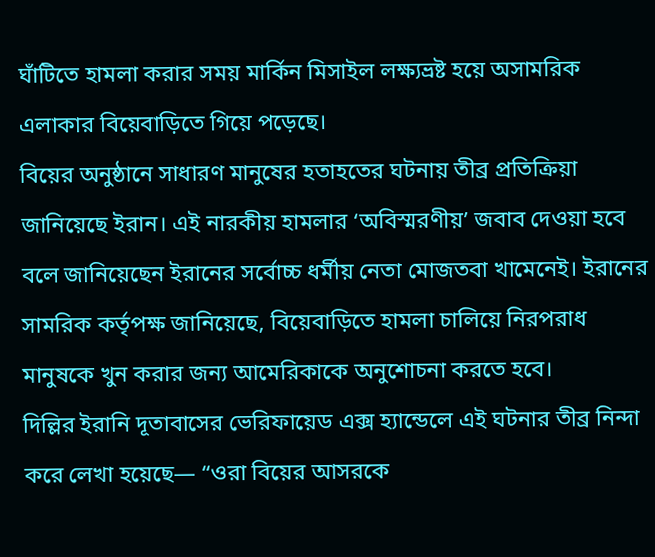ঘাঁটিতে হামলা করার সময় মার্কিন মিসাইল লক্ষ্যভ্রষ্ট হয়ে অসামরিক এলাকার বিয়েবাড়িতে গিয়ে পড়েছে।
বিয়ের অনুষ্ঠানে সাধারণ মানুষের হতাহতের ঘটনায় তীব্র প্রতিক্রিয়া জানিয়েছে ইরান। এই নারকীয় হামলার ‘অবিস্মরণীয়’ জবাব দেওয়া হবে বলে জানিয়েছেন ইরানের সর্বোচ্চ ধর্মীয় নেতা মোজতবা খামেনেই। ইরানের সামরিক কর্তৃপক্ষ জানিয়েছে, বিয়েবাড়িতে হামলা চালিয়ে নিরপরাধ মানুষকে খুন করার জন্য আমেরিকাকে অনুশোচনা করতে হবে।
দিল্লির ইরানি দূতাবাসের ভেরিফায়েড এক্স হ্যান্ডেলে এই ঘটনার তীব্র নিন্দা করে লেখা হয়েছে— “ওরা বিয়ের আসরকে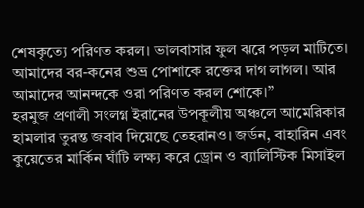শেষকৃত্যে পরিণত করল। ভালবাসার ফুল ঝরে পড়ল মাটিতে। আমাদের বর-কনের শুভ্র পোশাকে রক্তের দাগ লাগল। আর আমাদের আনন্দকে ওরা পরিণত করল শোকে।”
হরমুজ প্রণালী সংলগ্ন ইরানের উপকূলীয় অঞ্চলে আমেরিকার হামলার তুরন্ত জবাব দিয়েছে তেহরানও। জর্ডন, বাহারিন এবং কুয়েতের মার্কিন ঘাঁটি লক্ষ্য করে ড্রোন ও ব্যালিস্টিক মিসাইল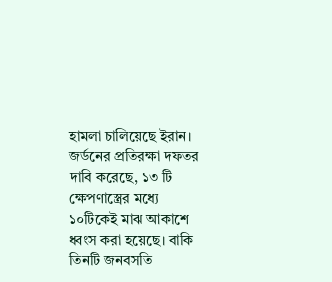হামলা চালিয়েছে ইরান। জর্ডনের প্রতিরক্ষা দফতর দাবি করেছে, ১৩ টি ক্ষেপণাস্ত্রের মধ্যে ১০টিকেই মাঝ আকাশে ধ্বংস করা হয়েছে। বাকি তিনটি জনবসতি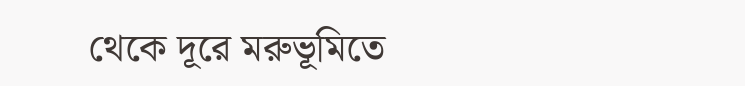থেকে দূরে মরুভূমিতে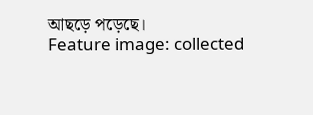আছড়ে পড়েছে।
Feature image: collected